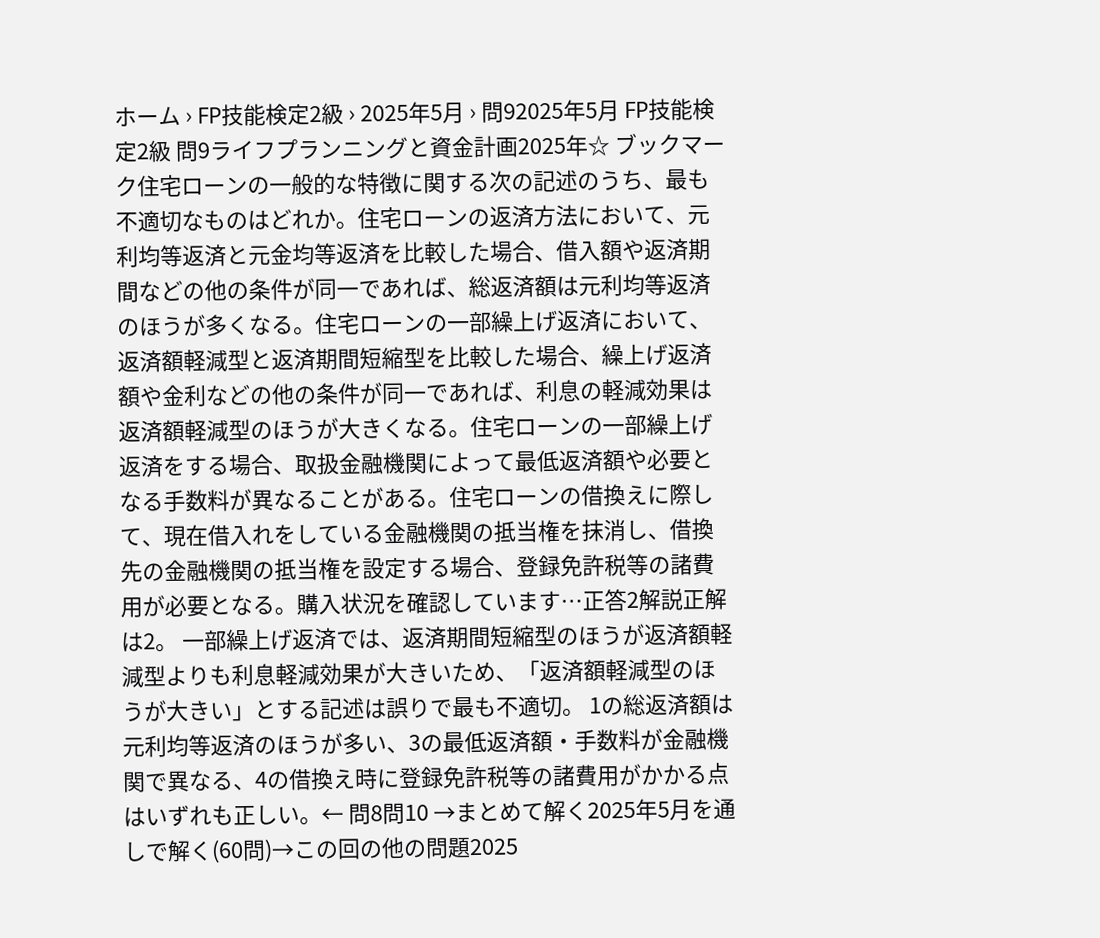ホーム › FP技能検定2級 › 2025年5月 › 問92025年5月 FP技能検定2級 問9ライフプランニングと資金計画2025年☆ ブックマーク住宅ローンの一般的な特徴に関する次の記述のうち、最も不適切なものはどれか。住宅ローンの返済方法において、元利均等返済と元金均等返済を比較した場合、借入額や返済期間などの他の条件が同一であれば、総返済額は元利均等返済のほうが多くなる。住宅ローンの一部繰上げ返済において、返済額軽減型と返済期間短縮型を比較した場合、繰上げ返済額や金利などの他の条件が同一であれば、利息の軽減効果は返済額軽減型のほうが大きくなる。住宅ローンの一部繰上げ返済をする場合、取扱金融機関によって最低返済額や必要となる手数料が異なることがある。住宅ローンの借換えに際して、現在借入れをしている金融機関の抵当権を抹消し、借換先の金融機関の抵当権を設定する場合、登録免許税等の諸費用が必要となる。購入状況を確認しています…正答2解説正解は2。 一部繰上げ返済では、返済期間短縮型のほうが返済額軽減型よりも利息軽減効果が大きいため、「返済額軽減型のほうが大きい」とする記述は誤りで最も不適切。 1の総返済額は元利均等返済のほうが多い、3の最低返済額・手数料が金融機関で異なる、4の借換え時に登録免許税等の諸費用がかかる点はいずれも正しい。← 問8問10 →まとめて解く2025年5月を通しで解く(60問)→この回の他の問題2025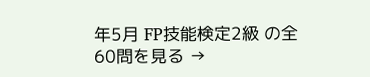年5月 FP技能検定2級 の全60問を見る →